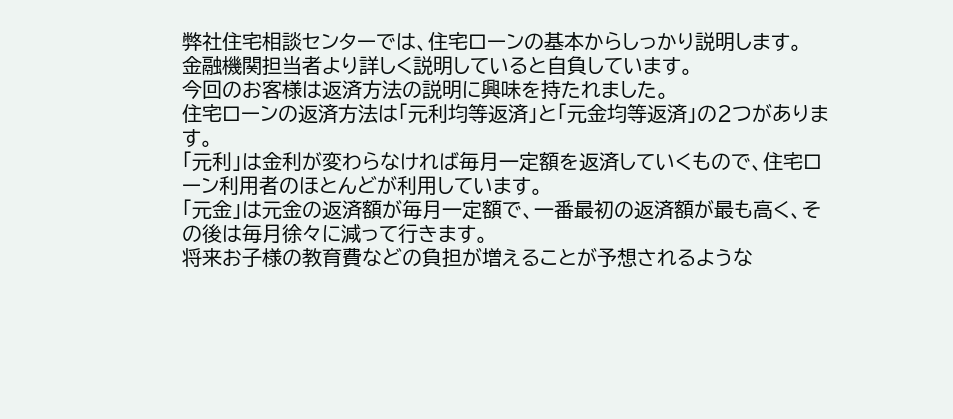弊社住宅相談センターでは、住宅ローンの基本からしっかり説明します。
金融機関担当者より詳しく説明していると自負しています。
今回のお客様は返済方法の説明に興味を持たれました。
住宅ローンの返済方法は「元利均等返済」と「元金均等返済」の2つがあります。
「元利」は金利が変わらなければ毎月一定額を返済していくもので、住宅ローン利用者のほとんどが利用しています。
「元金」は元金の返済額が毎月一定額で、一番最初の返済額が最も高く、その後は毎月徐々に減って行きます。
将来お子様の教育費などの負担が増えることが予想されるような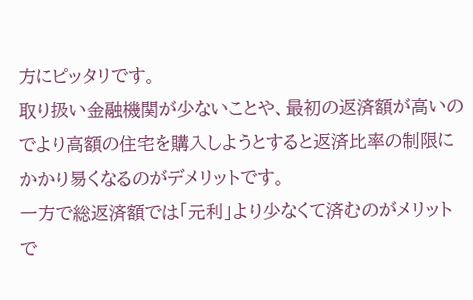方にピッタリです。
取り扱い金融機関が少ないことや、最初の返済額が高いのでより高額の住宅を購入しようとすると返済比率の制限にかかり易くなるのがデメリットです。
一方で総返済額では「元利」より少なくて済むのがメリットで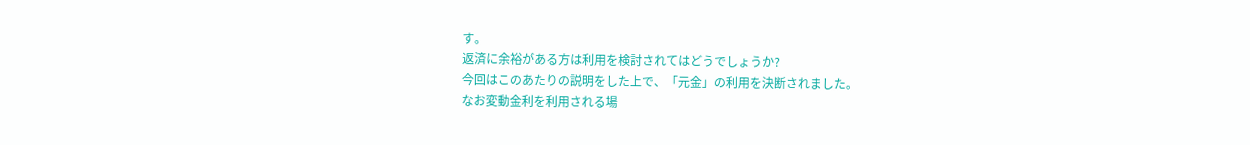す。
返済に余裕がある方は利用を検討されてはどうでしょうか?
今回はこのあたりの説明をした上で、「元金」の利用を決断されました。
なお変動金利を利用される場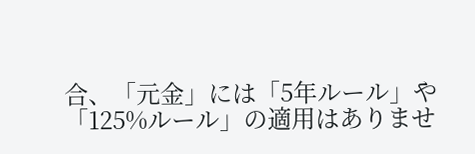合、「元金」には「5年ルール」や「125%ルール」の適用はありませ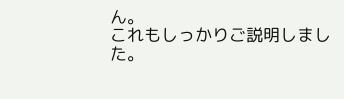ん。
これもしっかりご説明しました。